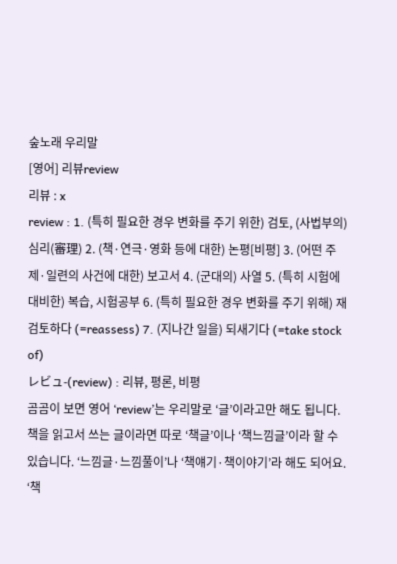숲노래 우리말
[영어] 리뷰review
리뷰 : x
review : 1. (특히 필요한 경우 변화를 주기 위한) 검토, (사법부의) 심리(審理) 2. (책·연극·영화 등에 대한) 논평[비평] 3. (어떤 주제·일련의 사건에 대한) 보고서 4. (군대의) 사열 5. (특히 시험에 대비한) 복습, 시험공부 6. (특히 필요한 경우 변화를 주기 위해) 재검토하다 (=reassess) 7. (지나간 일을) 되새기다 (=take stock of)
レビュ-(review) : 리뷰, 평론, 비평
곰곰이 보면 영어 ‘review’는 우리말로 ‘글’이라고만 해도 됩니다. 책을 읽고서 쓰는 글이라면 따로 ‘책글’이나 ‘책느낌글’이라 할 수 있습니다. ‘느낌글·느낌풀이’나 ‘책얘기·책이야기’라 해도 되어요. ‘책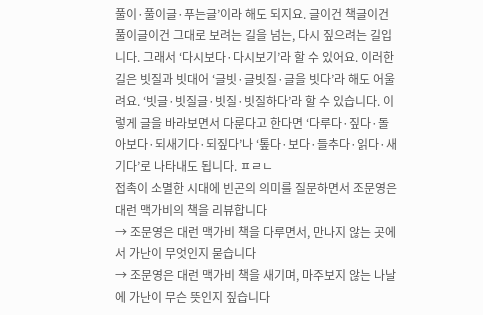풀이·풀이글·푸는글’이라 해도 되지요. 글이건 책글이건 풀이글이건 그대로 보려는 길을 넘는, 다시 짚으려는 길입니다. 그래서 ‘다시보다·다시보기’라 할 수 있어요. 이러한 길은 빗질과 빗대어 ‘글빗·글빗질·글을 빗다’라 해도 어울려요. ‘빗글·빗질글·빗질·빗질하다’라 할 수 있습니다. 이렇게 글을 바라보면서 다룬다고 한다면 ‘다루다·짚다·돌아보다·되새기다·되짚다’나 ‘톺다·보다·들추다·읽다·새기다’로 나타내도 됩니다. ㅍㄹㄴ
접촉이 소멸한 시대에 빈곤의 의미를 질문하면서 조문영은 대런 맥가비의 책을 리뷰합니다
→ 조문영은 대런 맥가비 책을 다루면서, 만나지 않는 곳에서 가난이 무엇인지 묻습니다
→ 조문영은 대런 맥가비 책을 새기며, 마주보지 않는 나날에 가난이 무슨 뜻인지 짚습니다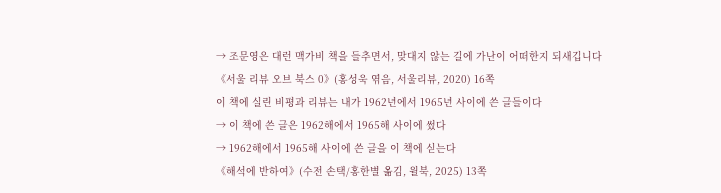→ 조문영은 대런 맥가비 책을 들추면서, 맞대지 않는 길에 가난이 어떠한지 되새깁니다
《서울 리뷰 오브 북스 0》(홍성욱 엮음, 서울리뷰, 2020) 16쪽
이 책에 실린 비평과 리뷰는 내가 1962년에서 1965년 사이에 쓴 글들이다
→ 이 책에 쓴 글은 1962해에서 1965해 사이에 썼다
→ 1962해에서 1965해 사이에 쓴 글을 이 책에 싣는다
《해석에 반하여》(수전 손택/홍한별 옮김, 윌북, 2025) 13쪽